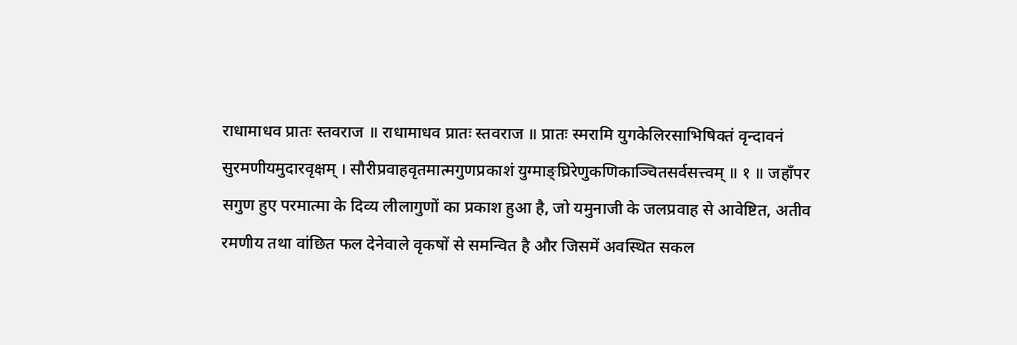राधामाधव प्रातः स्तवराज ॥ राधामाधव प्रातः स्तवराज ॥ प्रातः स्मरामि युगकेलिरसाभिषिक्तं वृन्दावनं सुरमणीयमुदारवृक्षम् । सौरीप्रवाहवृतमात्मगुणप्रकाशं युग्माङ्घ्रिरेणुकणिकाञ्चितसर्वसत्त्वम् ॥ १ ॥ जहाँपर सगुण हुए परमात्मा के दिव्य लीलागुणों का प्रकाश हुआ है, जो यमुनाजी के जलप्रवाह से आवेष्टित, अतीव रमणीय तथा वांछित फल देनेवाले वृकषों से समन्वित है और जिसमें अवस्थित सकल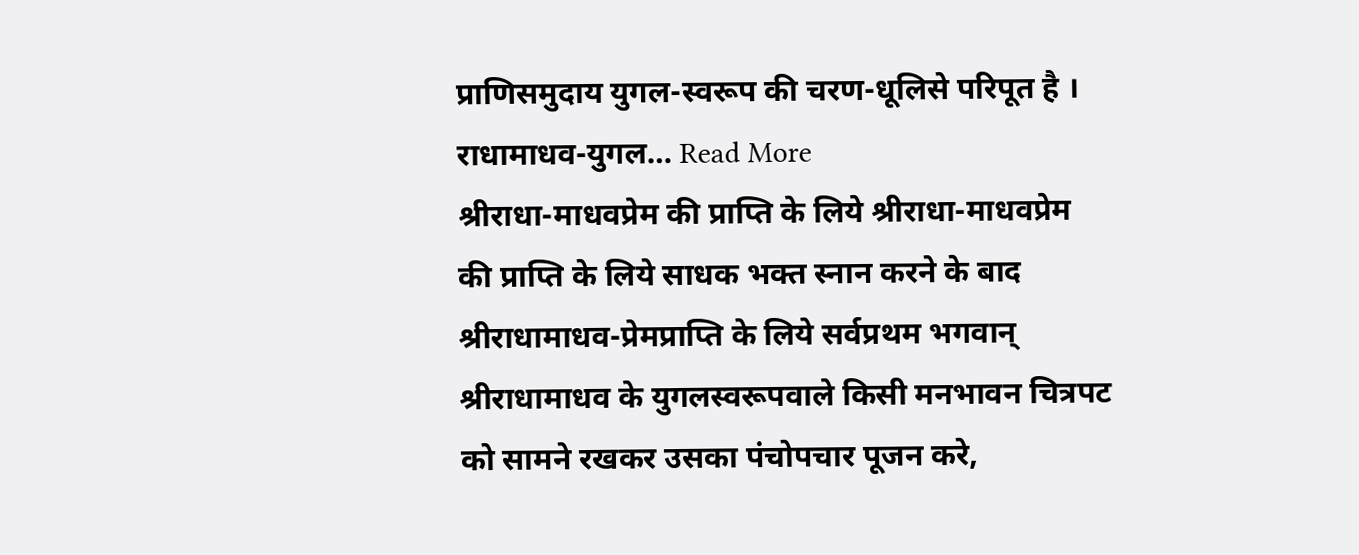प्राणिसमुदाय युगल-स्वरूप की चरण-धूलिसे परिपूत है । राधामाधव-युगल… Read More
श्रीराधा-माधवप्रेम की प्राप्ति के लिये श्रीराधा-माधवप्रेम की प्राप्ति के लिये साधक भक्त स्नान करने के बाद श्रीराधामाधव-प्रेमप्राप्ति के लिये सर्वप्रथम भगवान् श्रीराधामाधव के युगलस्वरूपवाले किसी मनभावन चित्रपट को सामने रखकर उसका पंचोपचार पूजन करे,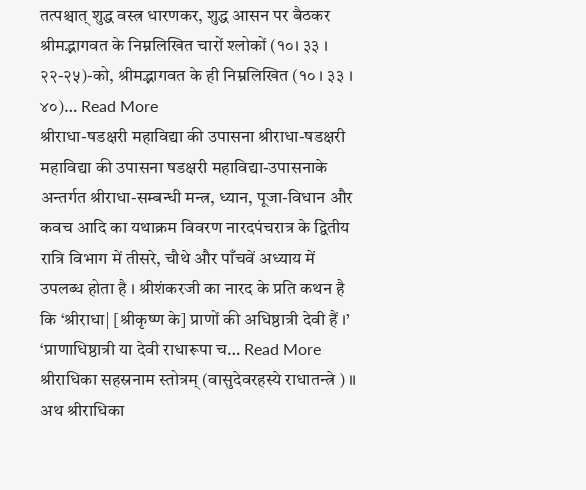तत्पश्चात् शुद्ध वस्त्र धारणकर, शुद्ध आसन पर बैठकर श्रीमद्भागवत के निम्नलिखित चारों श्लोकों (१०। ३३ । २२-२५)-को, श्रीमद्भागवत के ही निम्नलिखित (१० । ३३ । ४०)… Read More
श्रीराधा-षडक्षरी महाविद्या की उपासना श्रीराधा-षडक्षरी महाविद्या की उपासना षडक्षरी महाविद्या-उपासनाके अन्तर्गत श्रीराधा-सम्बन्धी मन्त्र, ध्यान, पूजा-विधान और कवच आदि का यथाक्रम विवरण नारदपंचरात्र के द्वितीय रात्रि विभाग में तीसरे, चौथे और पाँचवें अध्याय में उपलब्ध होता है । श्रीशंकरजी का नारद के प्रति कथन है कि ‘श्रीराधा| [श्रीकृष्ण के] प्राणों की अधिष्ठात्री देवी हैं ।’ ‘प्राणाधिष्ठात्री या देवी राधारूपा च… Read More
श्रीराधिका सहस्रनाम स्तोत्रम् (वासुदेवरहस्ये राधातन्त्रे ) ॥ अथ श्रीराधिका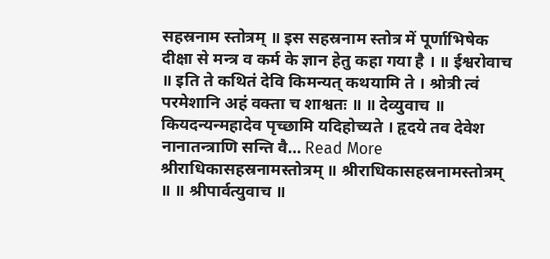सहस्रनाम स्तोत्रम् ॥ इस सहस्रनाम स्तोत्र में पूर्णाभिषेक दीक्षा से मन्त्र व कर्म के ज्ञान हेतु कहा गया है । ॥ ईश्वरोवाच ॥ इति ते कथितं देवि किमन्यत् कथयामि ते । श्रोत्री त्वं परमेशानि अहं वक्ता च शाश्वतः ॥ ॥ देव्युवाच ॥ कियदन्यन्महादेव पृच्छामि यदिहोच्यते । हृदये तव देवेश नानातन्त्राणि सन्ति वै… Read More
श्रीराधिकासहस्रनामस्तोत्रम् ॥ श्रीराधिकासहस्रनामस्तोत्रम् ॥ ॥ श्रीपार्वत्युवाच ॥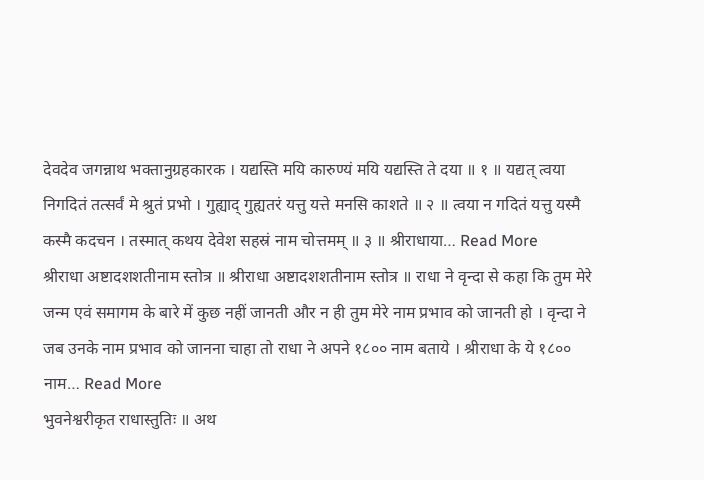देवदेव जगन्नाथ भक्तानुग्रहकारक । यद्यस्ति मयि कारुण्यं मयि यद्यस्ति ते दया ॥ १ ॥ यद्यत् त्वया निगदितं तत्सर्वं मे श्रुतं प्रभो । गुह्याद् गुह्यतरं यत्तु यत्ते मनसि काशते ॥ २ ॥ त्वया न गदितं यत्तु यस्मै कस्मै कदचन । तस्मात् कथय देवेश सहस्रं नाम चोत्तमम् ॥ ३ ॥ श्रीराधाया… Read More
श्रीराधा अष्टादशशतीनाम स्तोत्र ॥ श्रीराधा अष्टादशशतीनाम स्तोत्र ॥ राधा ने वृन्दा से कहा कि तुम मेरे जन्म एवं समागम के बारे में कुछ नहीं जानती और न ही तुम मेरे नाम प्रभाव को जानती हो । वृन्दा ने जब उनके नाम प्रभाव को जानना चाहा तो राधा ने अपने १८०० नाम बताये । श्रीराधा के ये १८०० नाम… Read More
भुवनेश्वरीकृत राधास्तुतिः ॥ अथ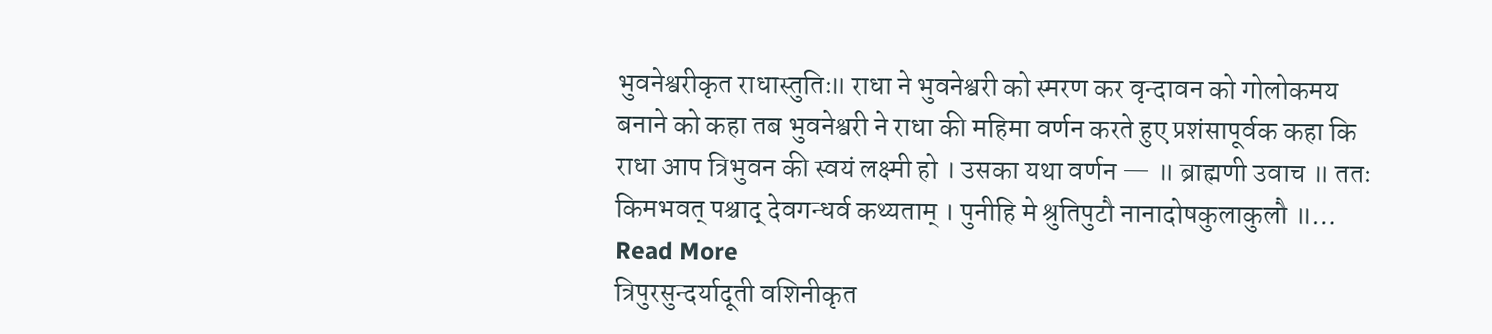भुवनेश्वरीकृत राधास्तुतिः॥ राधा ने भुवनेश्वरी को स्मरण कर वृन्दावन को गोलोकमय बनाने को कहा तब भुवनेश्वरी ने राधा की महिमा वर्णन करते हुए प्रशंसापूर्वक कहा कि राधा आप त्रिभुवन की स्वयं लक्ष्मी हो । उसका यथा वर्णन — ॥ ब्राह्मणी उवाच ॥ ततः किमभवत् पश्चाद् देवगन्धर्व कथ्यताम् । पुनीहि मे श्रुतिपुटौ नानादोषकुलाकुलौ ॥… Read More
त्रिपुरसुन्दर्यादूती वशिनीकृत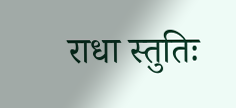राधा स्तुतिः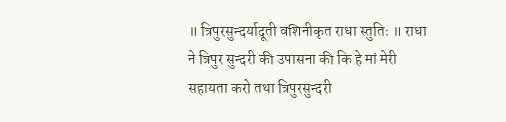॥ त्रिपुरसुन्दर्यादूती वशिनीकृत राधा स्तुतिः ॥ राधा ने त्रिपुर सुन्दरी की उपासना की कि हे मां मेरी सहायता करो तथा त्रिपुरसुन्दरी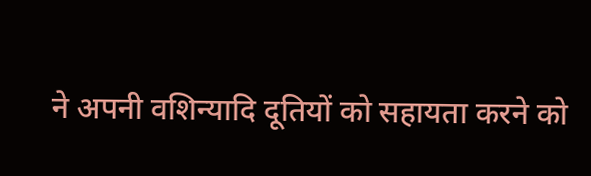ने अपनी वशिन्यादि दूतियों को सहायता करने को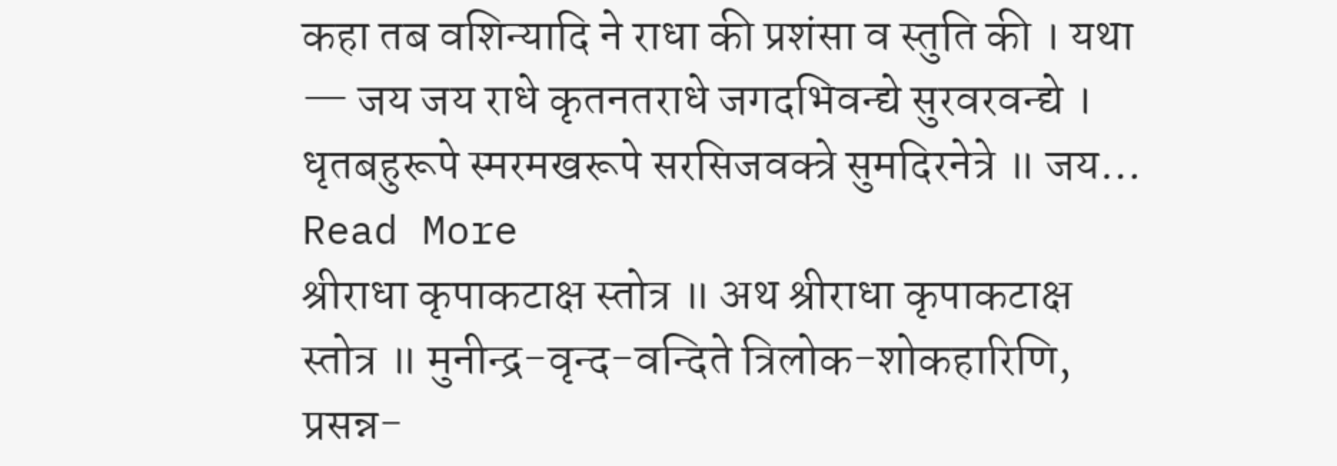कहा तब वशिन्यादि ने राधा की प्रशंसा व स्तुति की । यथा — जय जय राधे कृतनतराधे जगदभिवन्द्ये सुरवरवन्द्ये । धृतबहुरूपे स्मरमखरूपे सरसिजवक्त्रे सुमदिरनेत्रे ॥ जय… Read More
श्रीराधा कृपाकटाक्ष स्तोत्र ॥ अथ श्रीराधा कृपाकटाक्ष स्तोत्र ॥ मुनीन्द्र-वृन्द-वन्दिते त्रिलोक-शोकहारिणि, प्रसन्न-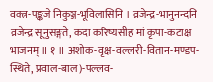वक्त्र-पङ्कजे निकुञ्ज-भूविलासिनि । व्रजेन्द्र-भानुनन्दनि व्रजेन्द्र सूनुसङ्गते, कदा करिष्यसीह मां कृपा-कटाक्ष भाजनम् ॥ १ ॥ अशोक-वृक्ष-वल्लरी-वितान-मण्डप-स्थिते, प्रवाल-बाल)-पल्लव-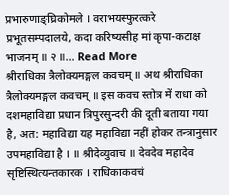प्रभारुणाङ्घ्रिकोमले । वराभयस्फुरत्करे प्रभूतसम्पदालये, कदा करिष्यसीह मां कृपा-कटाक्ष भाजनम् ॥ २ ॥… Read More
श्रीराधिका त्रैलोक्यमङ्गल कवचम् ॥ अथ श्रीराधिका त्रैलोक्यमङ्गल कवचम् ॥ इस कवच स्तोत्र में राधा को दशमहाविद्या प्रधान त्रिपुरसुन्दरी की दूती बताया गया है, अत: महाविद्या यह महाविद्या नहीं होकर तन्त्रानुसार उपमहाविद्या है । ॥ श्रीदेव्युवाच ॥ देवदेव महादेव सृष्टिस्थित्यन्तकारक । राधिकाकवचं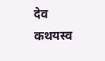देव कथयस्व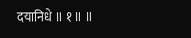दयानिधे ॥ १ ॥ ॥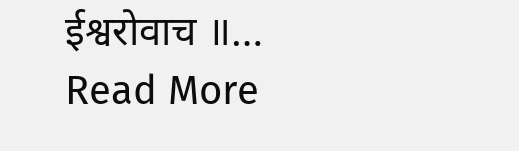ईश्वरोवाच ॥… Read More